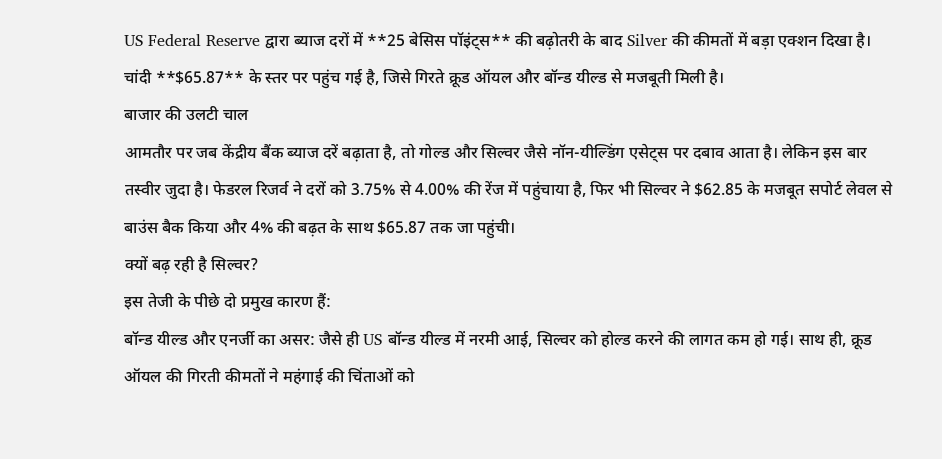US Federal Reserve द्वारा ब्याज दरों में **25 बेसिस पॉइंट्स** की बढ़ोतरी के बाद Silver की कीमतों में बड़ा एक्शन दिखा है। चांदी **$65.87** के स्तर पर पहुंच गई है, जिसे गिरते क्रूड ऑयल और बॉन्ड यील्ड से मजबूती मिली है।
बाजार की उलटी चाल
आमतौर पर जब केंद्रीय बैंक ब्याज दरें बढ़ाता है, तो गोल्ड और सिल्वर जैसे नॉन-यील्डिंग एसेट्स पर दबाव आता है। लेकिन इस बार तस्वीर जुदा है। फेडरल रिजर्व ने दरों को 3.75% से 4.00% की रेंज में पहुंचाया है, फिर भी सिल्वर ने $62.85 के मजबूत सपोर्ट लेवल से बाउंस बैक किया और 4% की बढ़त के साथ $65.87 तक जा पहुंची।
क्यों बढ़ रही है सिल्वर?
इस तेजी के पीछे दो प्रमुख कारण हैं:
बॉन्ड यील्ड और एनर्जी का असर: जैसे ही US बॉन्ड यील्ड में नरमी आई, सिल्वर को होल्ड करने की लागत कम हो गई। साथ ही, क्रूड ऑयल की गिरती कीमतों ने महंगाई की चिंताओं को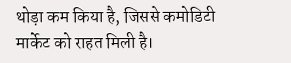थोड़ा कम किया है, जिससे कमोडिटी मार्केट को राहत मिली है।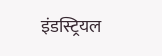इंडस्ट्रियल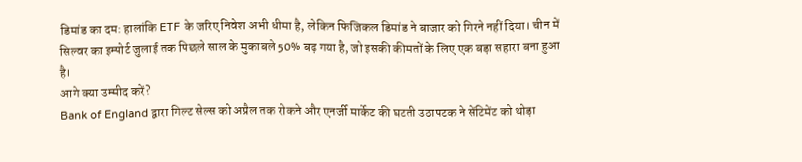डिमांड का दम: हालांकि ETF के जरिए निवेश अभी धीमा है, लेकिन फिजिकल डिमांड ने बाजार को गिरने नहीं दिया। चीन में सिल्वर का इम्पोर्ट जुलाई तक पिछले साल के मुकाबले 50% बढ़ गया है, जो इसकी कीमतों के लिए एक बड़ा सहारा बना हुआ है।
आगे क्या उम्मीद करें?
Bank of England द्वारा गिल्ट सेल्स को अप्रैल तक रोकने और एनर्जी मार्केट की घटती उठापटक ने सेंटिमेंट को थोड़ा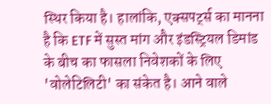स्थिर किया है। हालांकि, एक्सपर्ट्स का मानना है कि ETF में सुस्त मांग और इंडस्ट्रियल डिमांड के बीच का फासला निवेशकों के लिए 'वोलेटिलिटी' का संकेत है। आने वाले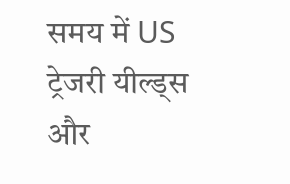समय में US ट्रेजरी यील्ड्स और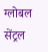ग्लोबल सेंट्रल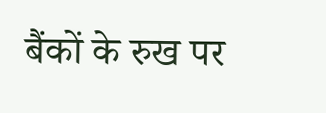बैंकों के रुख पर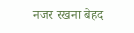नजर रखना बेहद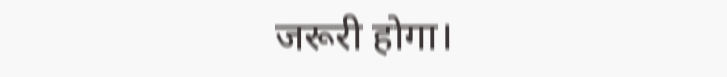जरूरी होगा।